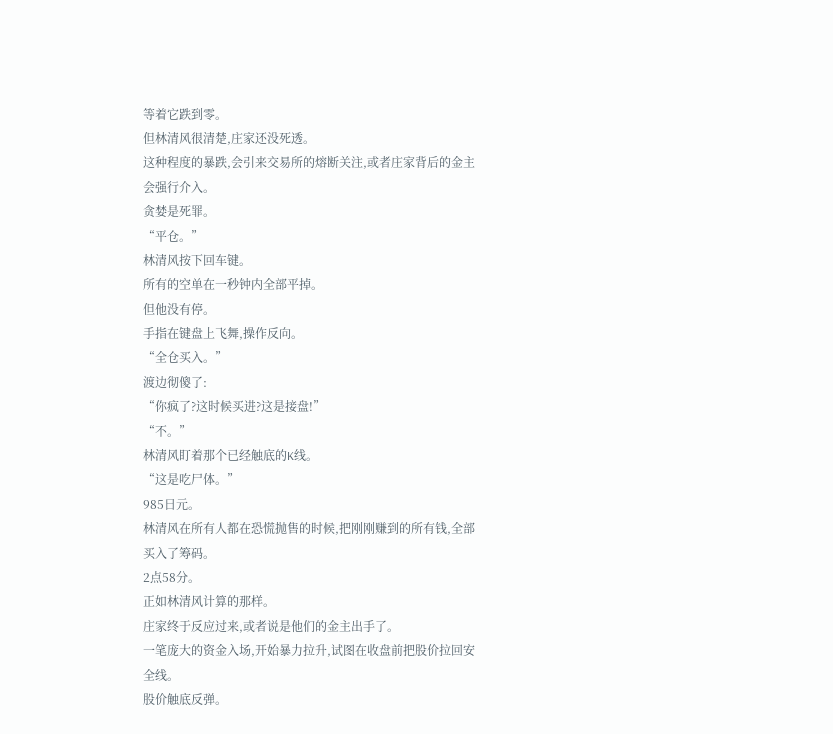等着它跌到零。
但林清风很清楚,庄家还没死透。
这种程度的暴跌,会引来交易所的熔断关注,或者庄家背后的金主会强行介入。
贪婪是死罪。
“平仓。”
林清风按下回车键。
所有的空单在一秒钟内全部平掉。
但他没有停。
手指在键盘上飞舞,操作反向。
“全仓买入。”
渡边彻傻了:
“你疯了?这时候买进?这是接盘!”
“不。”
林清风盯着那个已经触底的K线。
“这是吃尸体。”
985日元。
林清风在所有人都在恐慌抛售的时候,把刚刚赚到的所有钱,全部买入了筹码。
2点58分。
正如林清风计算的那样。
庄家终于反应过来,或者说是他们的金主出手了。
一笔庞大的资金入场,开始暴力拉升,试图在收盘前把股价拉回安全线。
股价触底反弹。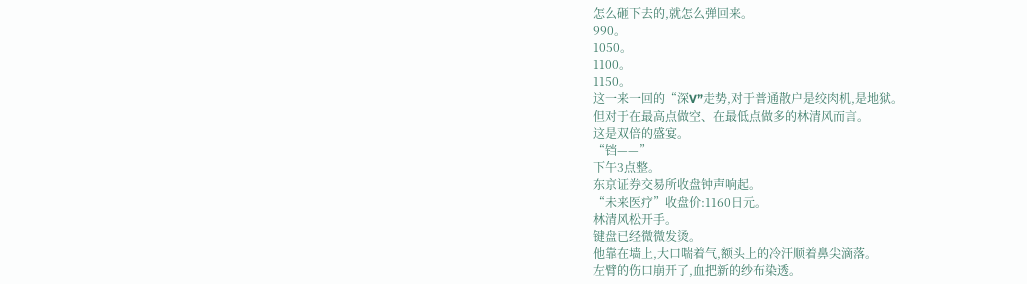怎么砸下去的,就怎么弹回来。
990。
1050。
1100。
1150。
这一来一回的“深V”走势,对于普通散户是绞肉机,是地狱。
但对于在最高点做空、在最低点做多的林清风而言。
这是双倍的盛宴。
“铛——”
下午3点整。
东京证券交易所收盘钟声响起。
“未来医疗”收盘价:1160日元。
林清风松开手。
键盘已经微微发烫。
他靠在墙上,大口喘着气,额头上的冷汗顺着鼻尖滴落。
左臂的伤口崩开了,血把新的纱布染透。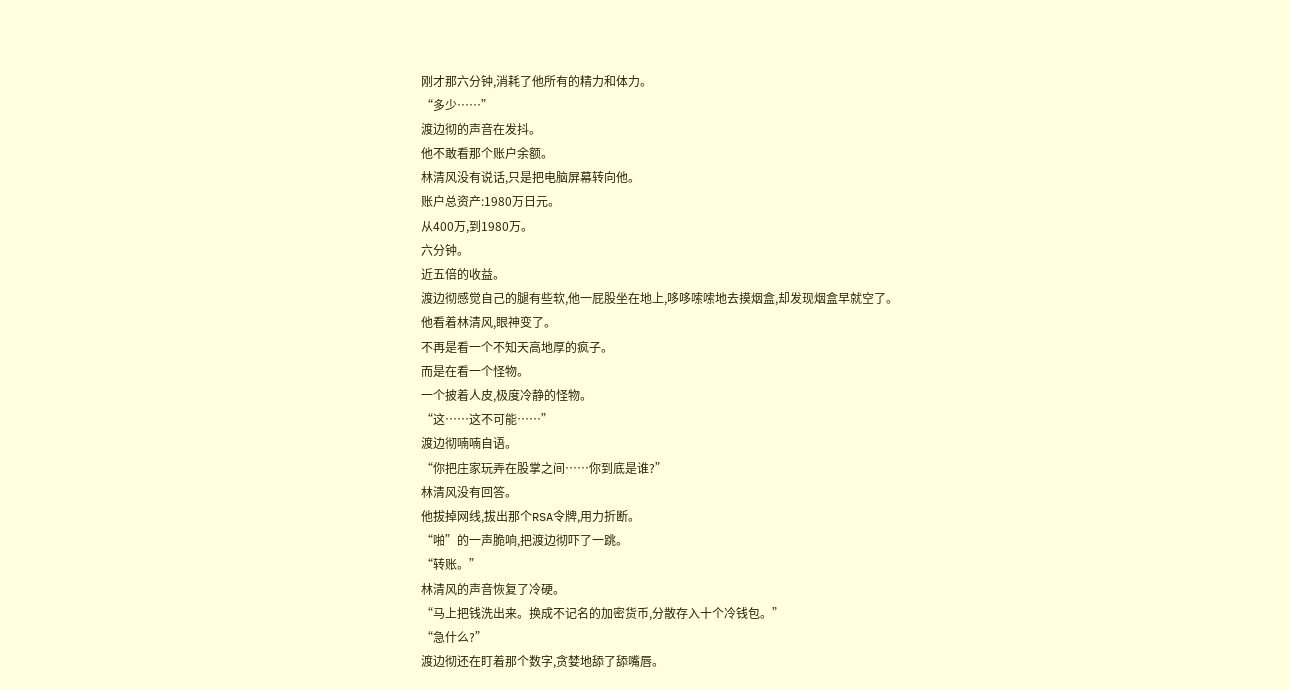刚才那六分钟,消耗了他所有的精力和体力。
“多少……”
渡边彻的声音在发抖。
他不敢看那个账户余额。
林清风没有说话,只是把电脑屏幕转向他。
账户总资产:1980万日元。
从400万,到1980万。
六分钟。
近五倍的收益。
渡边彻感觉自己的腿有些软,他一屁股坐在地上,哆哆嗦嗦地去摸烟盒,却发现烟盒早就空了。
他看着林清风,眼神变了。
不再是看一个不知天高地厚的疯子。
而是在看一个怪物。
一个披着人皮,极度冷静的怪物。
“这……这不可能……”
渡边彻喃喃自语。
“你把庄家玩弄在股掌之间……你到底是谁?”
林清风没有回答。
他拔掉网线,拔出那个RSA令牌,用力折断。
“啪”的一声脆响,把渡边彻吓了一跳。
“转账。”
林清风的声音恢复了冷硬。
“马上把钱洗出来。换成不记名的加密货币,分散存入十个冷钱包。”
“急什么?”
渡边彻还在盯着那个数字,贪婪地舔了舔嘴唇。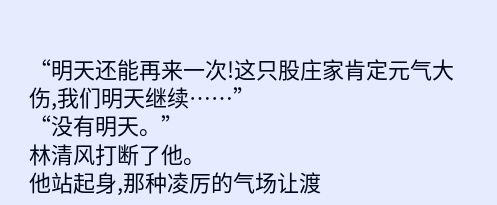“明天还能再来一次!这只股庄家肯定元气大伤,我们明天继续……”
“没有明天。”
林清风打断了他。
他站起身,那种凌厉的气场让渡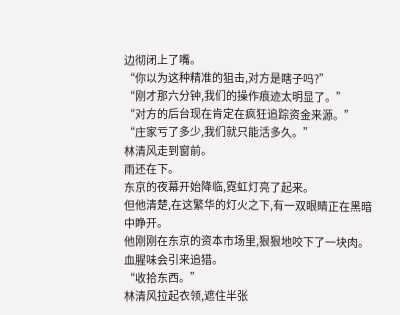边彻闭上了嘴。
“你以为这种精准的狙击,对方是瞎子吗?”
“刚才那六分钟,我们的操作痕迹太明显了。”
“对方的后台现在肯定在疯狂追踪资金来源。”
“庄家亏了多少,我们就只能活多久。”
林清风走到窗前。
雨还在下。
东京的夜幕开始降临,霓虹灯亮了起来。
但他清楚,在这繁华的灯火之下,有一双眼睛正在黑暗中睁开。
他刚刚在东京的资本市场里,狠狠地咬下了一块肉。
血腥味会引来追猎。
“收拾东西。”
林清风拉起衣领,遮住半张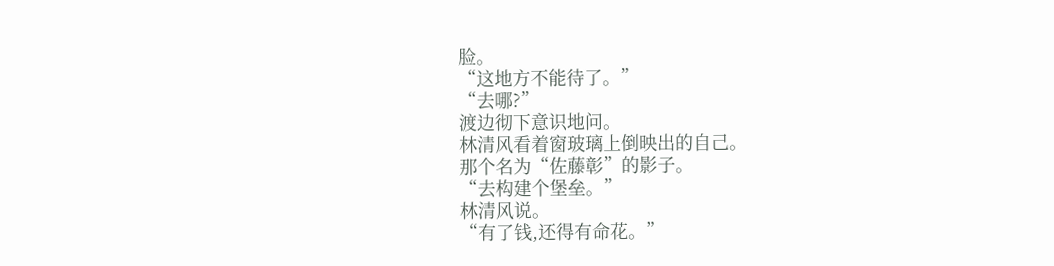脸。
“这地方不能待了。”
“去哪?”
渡边彻下意识地问。
林清风看着窗玻璃上倒映出的自己。
那个名为“佐藤彰”的影子。
“去构建个堡垒。”
林清风说。
“有了钱,还得有命花。”